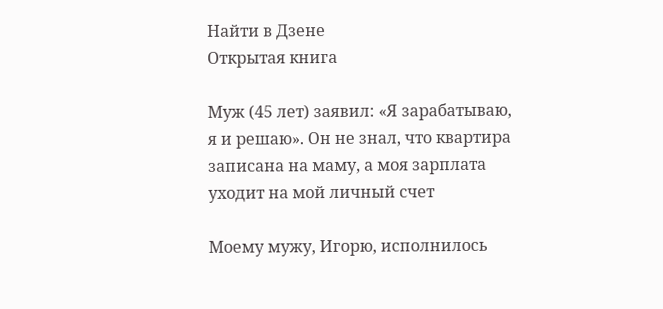Найти в Дзене
Открытая книга

Муж (45 лет) заявил: «Я зарабатываю, я и решаю». Он не знал, что квартира записана на маму, а моя зарплата уходит на мой личный счет

Моему мужу, Игорю, исполнилось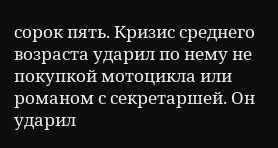сорок пять. Кризис среднего возраста ударил по нему не покупкой мотоцикла или романом с секретаршей. Он ударил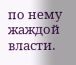по нему жаждой власти.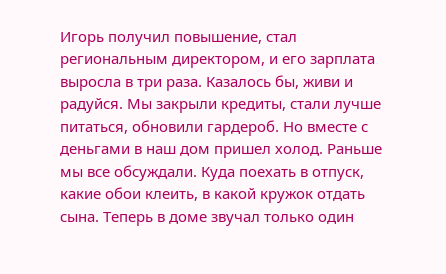Игорь получил повышение, стал региональным директором, и его зарплата выросла в три раза. Казалось бы, живи и радуйся. Мы закрыли кредиты, стали лучше питаться, обновили гардероб. Но вместе с деньгами в наш дом пришел холод. Раньше мы все обсуждали. Куда поехать в отпуск, какие обои клеить, в какой кружок отдать сына. Теперь в доме звучал только один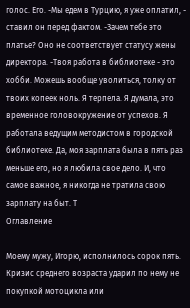голос. Его. -Мы едем в Турцию, я уже оплатил, - ставил он перед фактом. -Зачем тебе это платье? Оно не соответствует статусу жены директора. -Твоя работа в библиотеке - это хобби. Можешь вообще уволиться, толку от твоих копеек ноль. Я терпела. Я думала, это временное головокружение от успехов. Я работала ведущим методистом в городской библиотеке. Да, моя зарплата была в пять раз меньше его, но я любила свое дело. И, что самое важное, я никогда не тратила свою зарплату на быт. Т
Оглавление

Моему мужу, Игорю, исполнилось сорок пять. Кризис среднего возраста ударил по нему не покупкой мотоцикла или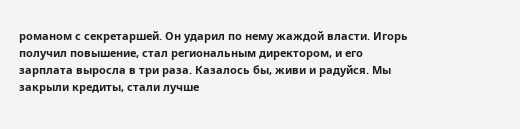романом с секретаршей. Он ударил по нему жаждой власти. Игорь получил повышение, стал региональным директором, и его зарплата выросла в три раза. Казалось бы, живи и радуйся. Мы закрыли кредиты, стали лучше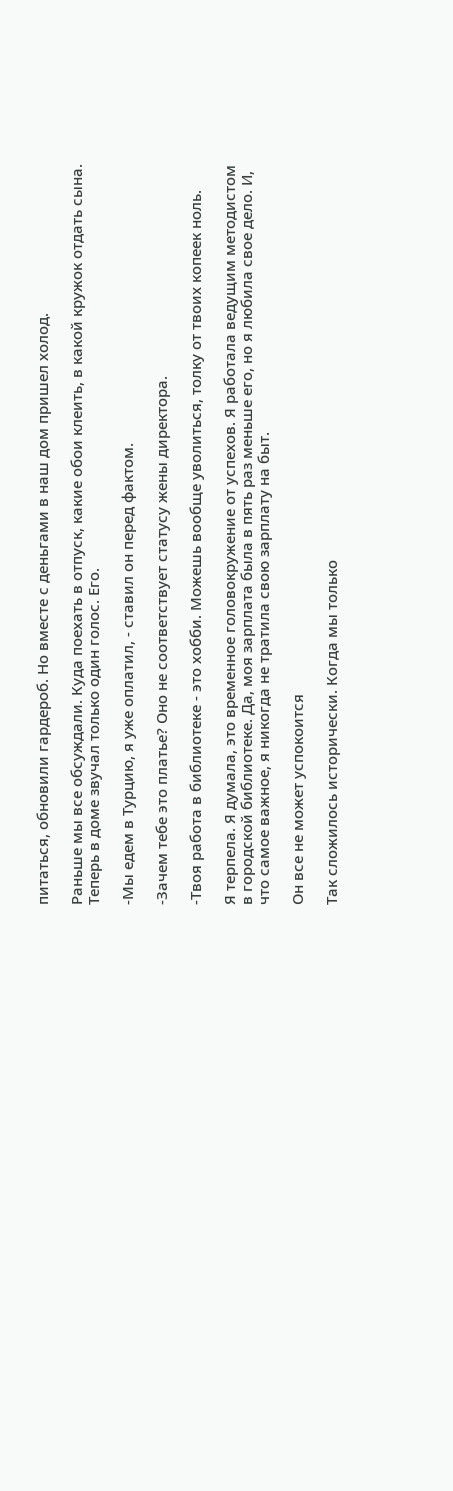питаться, обновили гардероб. Но вместе с деньгами в наш дом пришел холод.

Раньше мы все обсуждали. Куда поехать в отпуск, какие обои клеить, в какой кружок отдать сына. Теперь в доме звучал только один голос. Его.

-Мы едем в Турцию, я уже оплатил, - ставил он перед фактом.

-Зачем тебе это платье? Оно не соответствует статусу жены директора.

-Твоя работа в библиотеке - это хобби. Можешь вообще уволиться, толку от твоих копеек ноль.

Я терпела. Я думала, это временное головокружение от успехов. Я работала ведущим методистом в городской библиотеке. Да, моя зарплата была в пять раз меньше его, но я любила свое дело. И, что самое важное, я никогда не тратила свою зарплату на быт.

Он все не может успокоится

Так сложилось исторически. Когда мы только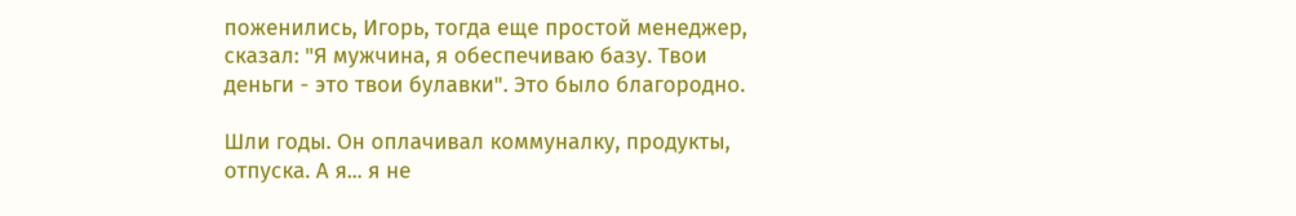поженились, Игорь, тогда еще простой менеджер, сказал: "Я мужчина, я обеспечиваю базу. Твои деньги - это твои булавки". Это было благородно.

Шли годы. Он оплачивал коммуналку, продукты, отпуска. А я... я не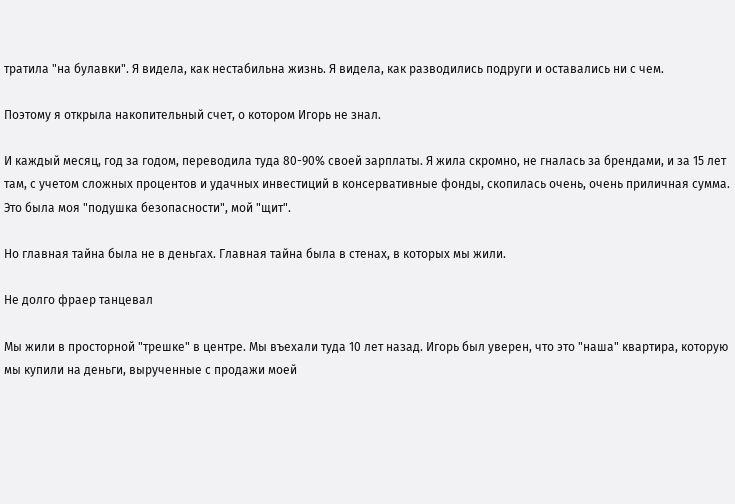тратила "на булавки". Я видела, как нестабильна жизнь. Я видела, как разводились подруги и оставались ни с чем.

Поэтому я открыла накопительный счет, о котором Игорь не знал.

И каждый месяц, год за годом, переводила туда 80-90% своей зарплаты. Я жила скромно, не гналась за брендами, и за 15 лет там, с учетом сложных процентов и удачных инвестиций в консервативные фонды, скопилась очень, очень приличная сумма. Это была моя "подушка безопасности", мой "щит".

Но главная тайна была не в деньгах. Главная тайна была в стенах, в которых мы жили.

Не долго фраер танцевал

Мы жили в просторной "трешке" в центре. Мы въехали туда 10 лет назад. Игорь был уверен, что это "наша" квартира, которую мы купили на деньги, вырученные с продажи моей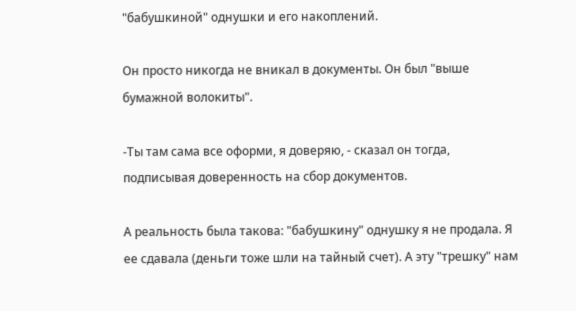"бабушкиной" однушки и его накоплений.

Он просто никогда не вникал в документы. Он был "выше бумажной волокиты".

-Ты там сама все оформи, я доверяю, - сказал он тогда, подписывая доверенность на сбор документов.

А реальность была такова: "бабушкину" однушку я не продала. Я ее сдавала (деньги тоже шли на тайный счет). А эту "трешку" нам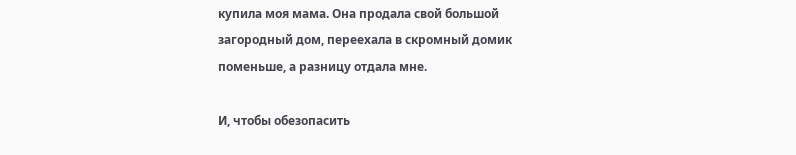купила моя мама. Она продала свой большой загородный дом, переехала в скромный домик поменьше, а разницу отдала мне.

И, чтобы обезопасить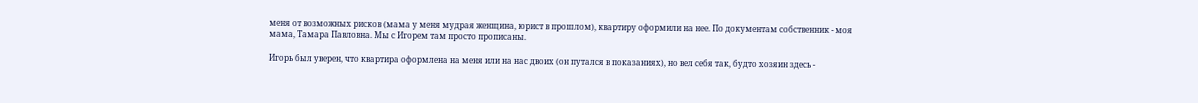меня от возможных рисков (мама у меня мудрая женщина, юрист в прошлом), квартиру оформили на нее. По документам собственник - моя мама, Тамара Павловна. Мы с Игорем там просто прописаны.

Игорь был уверен, что квартира оформлена на меня или на нас двоих (он путался в показаниях), но вел себя так, будто хозяин здесь -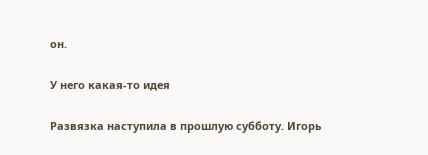он.

У него какая-то идея

Развязка наступила в прошлую субботу. Игорь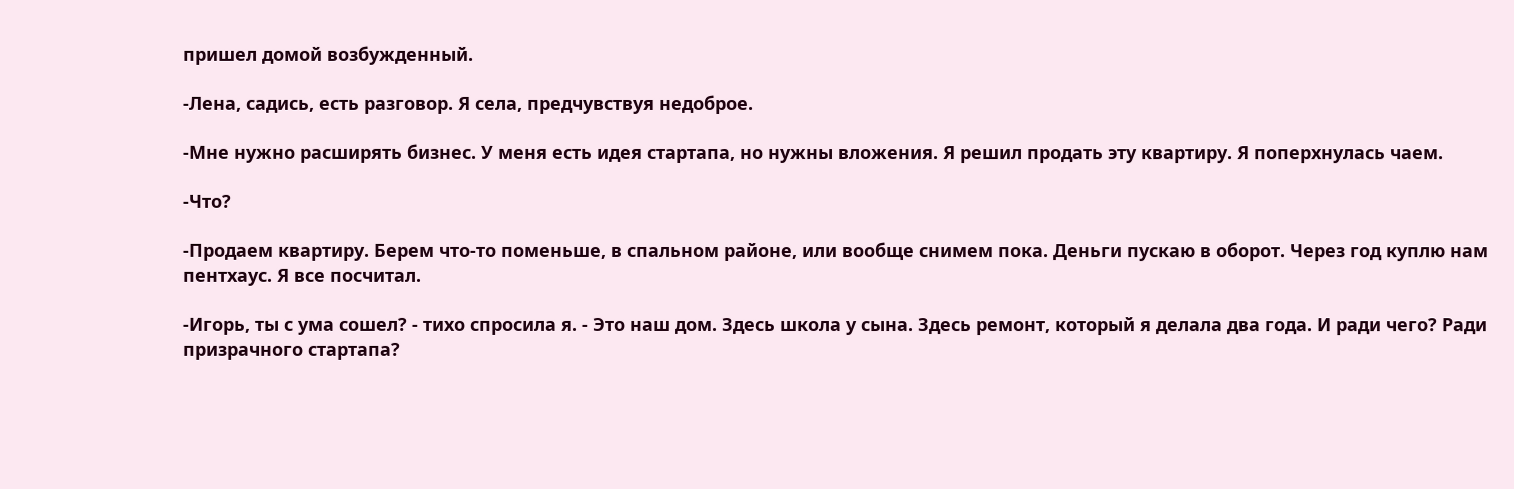пришел домой возбужденный.

-Лена, садись, есть разговор. Я села, предчувствуя недоброе.

-Мне нужно расширять бизнес. У меня есть идея стартапа, но нужны вложения. Я решил продать эту квартиру. Я поперхнулась чаем.

-Что?

-Продаем квартиру. Берем что-то поменьше, в спальном районе, или вообще снимем пока. Деньги пускаю в оборот. Через год куплю нам пентхаус. Я все посчитал.

-Игорь, ты с ума сошел? - тихо спросила я. - Это наш дом. Здесь школа у сына. Здесь ремонт, который я делала два года. И ради чего? Ради призрачного стартапа?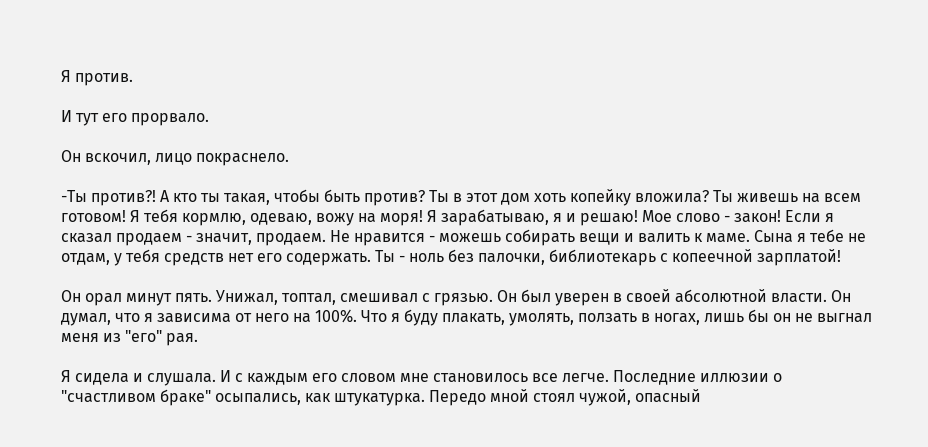Я против.

И тут его прорвало.

Он вскочил, лицо покраснело.

-Ты против?! А кто ты такая, чтобы быть против? Ты в этот дом хоть копейку вложила? Ты живешь на всем готовом! Я тебя кормлю, одеваю, вожу на моря! Я зарабатываю, я и решаю! Мое слово - закон! Если я сказал продаем - значит, продаем. Не нравится - можешь собирать вещи и валить к маме. Сына я тебе не отдам, у тебя средств нет его содержать. Ты - ноль без палочки, библиотекарь с копеечной зарплатой!

Он орал минут пять. Унижал, топтал, смешивал с грязью. Он был уверен в своей абсолютной власти. Он думал, что я зависима от него на 100%. Что я буду плакать, умолять, ползать в ногах, лишь бы он не выгнал меня из "его" рая.

Я сидела и слушала. И с каждым его словом мне становилось все легче. Последние иллюзии о "счастливом браке" осыпались, как штукатурка. Передо мной стоял чужой, опасный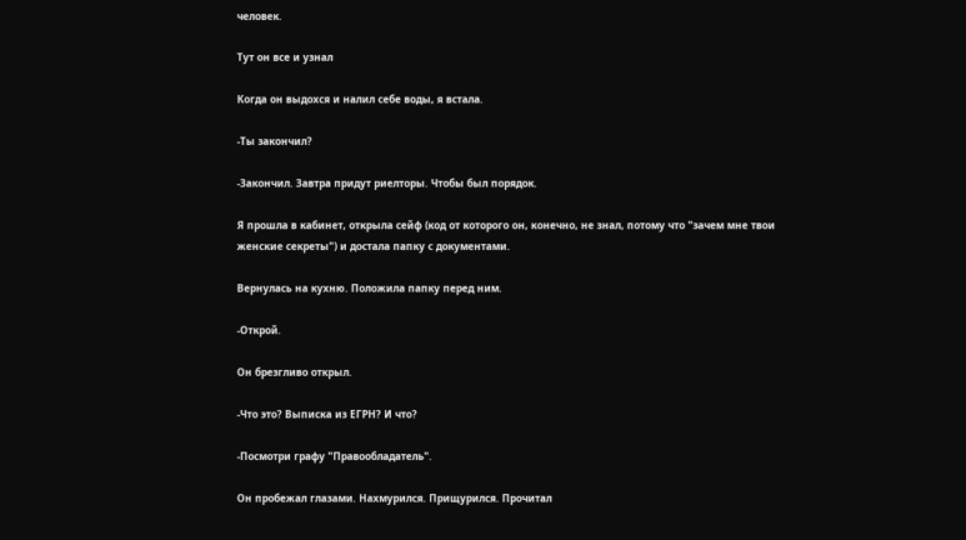человек.

Тут он все и узнал

Когда он выдохся и налил себе воды, я встала.

-Ты закончил?

-Закончил. Завтра придут риелторы. Чтобы был порядок.

Я прошла в кабинет, открыла сейф (код от которого он, конечно, не знал, потому что "зачем мне твои женские секреты") и достала папку с документами.

Вернулась на кухню. Положила папку перед ним.

-Открой.

Он брезгливо открыл.

-Что это? Выписка из ЕГРН? И что?

-Посмотри графу "Правообладатель".

Он пробежал глазами. Нахмурился. Прищурился. Прочитал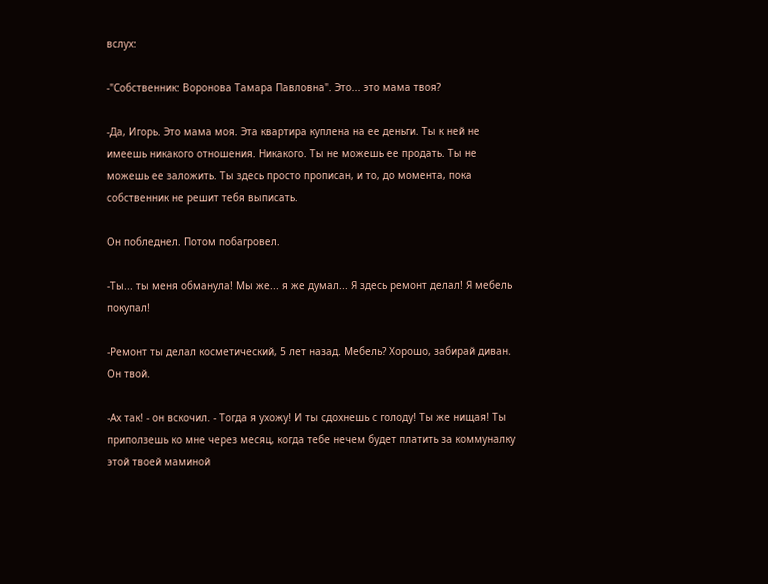вслух:

-"Собственник: Воронова Тамара Павловна". Это... это мама твоя?

-Да, Игорь. Это мама моя. Эта квартира куплена на ее деньги. Ты к ней не имеешь никакого отношения. Никакого. Ты не можешь ее продать. Ты не можешь ее заложить. Ты здесь просто прописан, и то, до момента, пока собственник не решит тебя выписать.

Он побледнел. Потом побагровел.

-Ты... ты меня обманула! Мы же... я же думал... Я здесь ремонт делал! Я мебель покупал!

-Ремонт ты делал косметический, 5 лет назад. Мебель? Хорошо, забирай диван. Он твой.

-Ах так! - он вскочил. - Тогда я ухожу! И ты сдохнешь с голоду! Ты же нищая! Ты приползешь ко мне через месяц, когда тебе нечем будет платить за коммуналку этой твоей маминой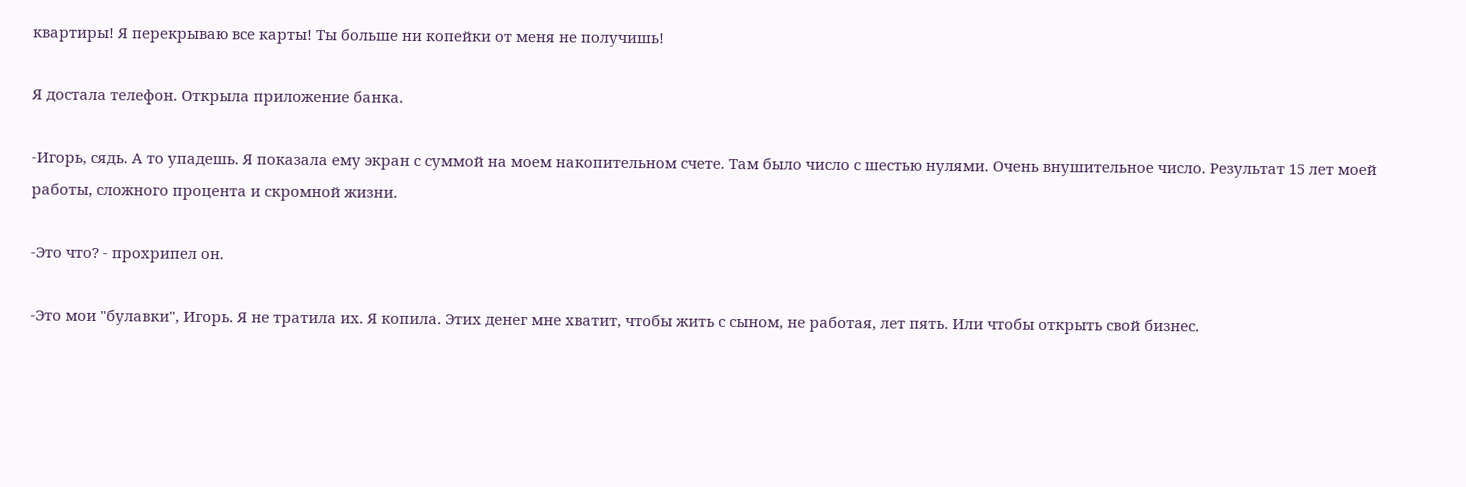квартиры! Я перекрываю все карты! Ты больше ни копейки от меня не получишь!

Я достала телефон. Открыла приложение банка.

-Игорь, сядь. А то упадешь. Я показала ему экран с суммой на моем накопительном счете. Там было число с шестью нулями. Очень внушительное число. Результат 15 лет моей работы, сложного процента и скромной жизни.

-Это что? - прохрипел он.

-Это мои "булавки", Игорь. Я не тратила их. Я копила. Этих денег мне хватит, чтобы жить с сыном, не работая, лет пять. Или чтобы открыть свой бизнес.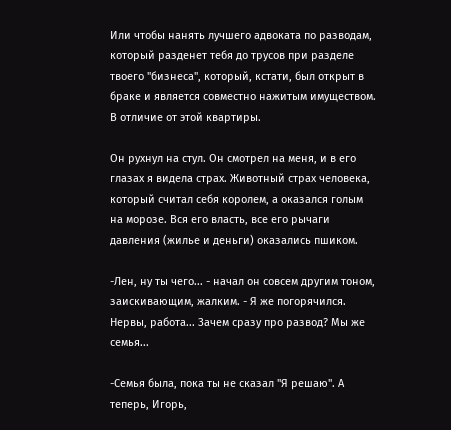Или чтобы нанять лучшего адвоката по разводам, который разденет тебя до трусов при разделе твоего "бизнеса", который, кстати, был открыт в браке и является совместно нажитым имуществом. В отличие от этой квартиры.

Он рухнул на стул. Он смотрел на меня, и в его глазах я видела страх. Животный страх человека, который считал себя королем, а оказался голым на морозе. Вся его власть, все его рычаги давления (жилье и деньги) оказались пшиком.

-Лен, ну ты чего... - начал он совсем другим тоном, заискивающим, жалким. - Я же погорячился. Нервы, работа... Зачем сразу про развод? Мы же семья...

-Семья была, пока ты не сказал "Я решаю". А теперь, Игорь,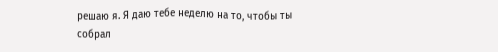решаю я. Я даю тебе неделю на то, чтобы ты собрал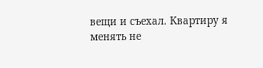вещи и съехал. Квартиру я менять не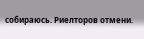собираюсь. Риелторов отмени.